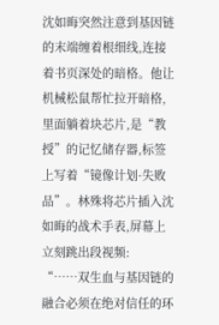沈如晦突然注意到基因链的末端缠着根细线,连接着书页深处的暗格。他让机械松鼠帮忙拉开暗格,里面躺着块芯片,是“教授”的记忆储存器,标签上写着“镜像计划·失败品”。林殊将芯片插入沈如晦的战术手表,屏幕上立刻跳出段视频:
“……双生血与基因链的融合必须在绝对信任的环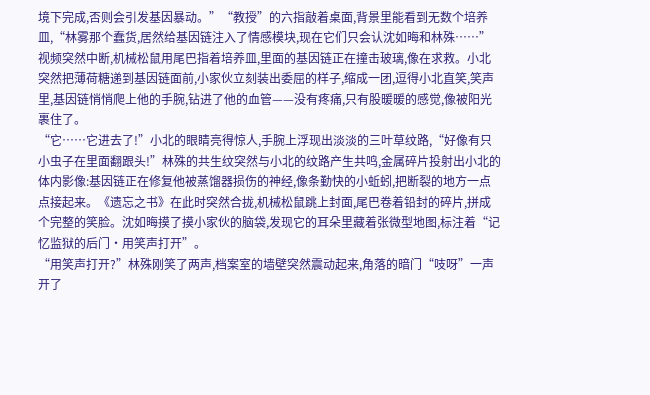境下完成,否则会引发基因暴动。”“教授”的六指敲着桌面,背景里能看到无数个培养皿,“林雾那个蠢货,居然给基因链注入了情感模块,现在它们只会认沈如晦和林殊……”视频突然中断,机械松鼠用尾巴指着培养皿,里面的基因链正在撞击玻璃,像在求救。小北突然把薄荷糖递到基因链面前,小家伙立刻装出委屈的样子,缩成一团,逗得小北直笑,笑声里,基因链悄悄爬上他的手腕,钻进了他的血管——没有疼痛,只有股暖暖的感觉,像被阳光裹住了。
“它……它进去了!”小北的眼睛亮得惊人,手腕上浮现出淡淡的三叶草纹路,“好像有只小虫子在里面翻跟头!”林殊的共生纹突然与小北的纹路产生共鸣,金属碎片投射出小北的体内影像:基因链正在修复他被蒸馏器损伤的神经,像条勤快的小蚯蚓,把断裂的地方一点点接起来。《遗忘之书》在此时突然合拢,机械松鼠跳上封面,尾巴卷着铅封的碎片,拼成个完整的笑脸。沈如晦摸了摸小家伙的脑袋,发现它的耳朵里藏着张微型地图,标注着“记忆监狱的后门·用笑声打开”。
“用笑声打开?”林殊刚笑了两声,档案室的墙壁突然震动起来,角落的暗门“吱呀”一声开了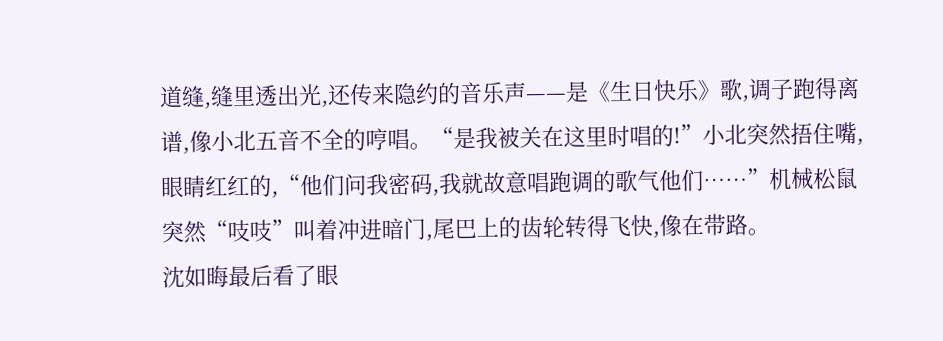道缝,缝里透出光,还传来隐约的音乐声——是《生日快乐》歌,调子跑得离谱,像小北五音不全的哼唱。“是我被关在这里时唱的!”小北突然捂住嘴,眼睛红红的,“他们问我密码,我就故意唱跑调的歌气他们……”机械松鼠突然“吱吱”叫着冲进暗门,尾巴上的齿轮转得飞快,像在带路。
沈如晦最后看了眼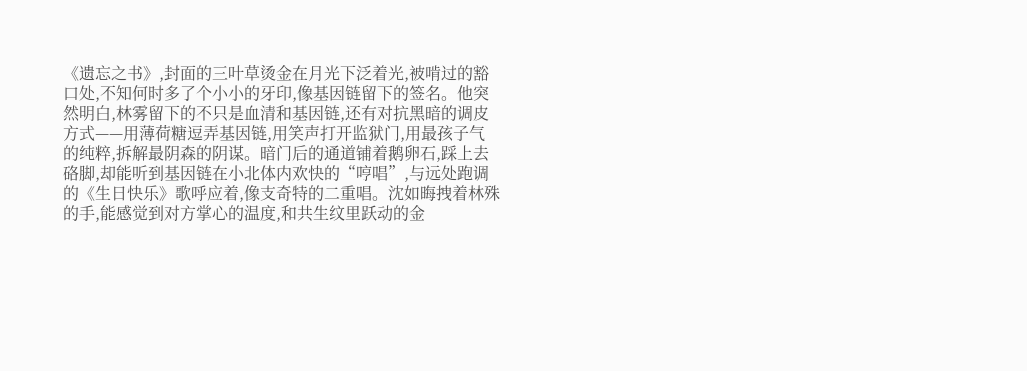《遗忘之书》,封面的三叶草烫金在月光下泛着光,被啃过的豁口处,不知何时多了个小小的牙印,像基因链留下的签名。他突然明白,林雾留下的不只是血清和基因链,还有对抗黑暗的调皮方式——用薄荷糖逗弄基因链,用笑声打开监狱门,用最孩子气的纯粹,拆解最阴森的阴谋。暗门后的通道铺着鹅卵石,踩上去硌脚,却能听到基因链在小北体内欢快的“哼唱”,与远处跑调的《生日快乐》歌呼应着,像支奇特的二重唱。沈如晦拽着林殊的手,能感觉到对方掌心的温度,和共生纹里跃动的金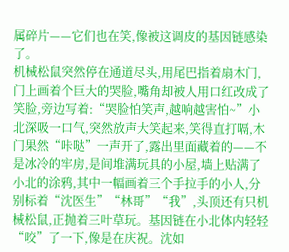属碎片——它们也在笑,像被这调皮的基因链感染了。
机械松鼠突然停在通道尽头,用尾巴指着扇木门,门上画着个巨大的哭脸,嘴角却被人用口红改成了笑脸,旁边写着:“哭脸怕笑声,越响越害怕~”小北深吸一口气,突然放声大笑起来,笑得直打嗝,木门果然“咔哒”一声开了,露出里面藏着的——不是冰冷的牢房,是间堆满玩具的小屋,墙上贴满了小北的涂鸦,其中一幅画着三个手拉手的小人,分别标着“沈医生”“林哥”“我”,头顶还有只机械松鼠,正抛着三叶草玩。基因链在小北体内轻轻“咬”了一下,像是在庆祝。沈如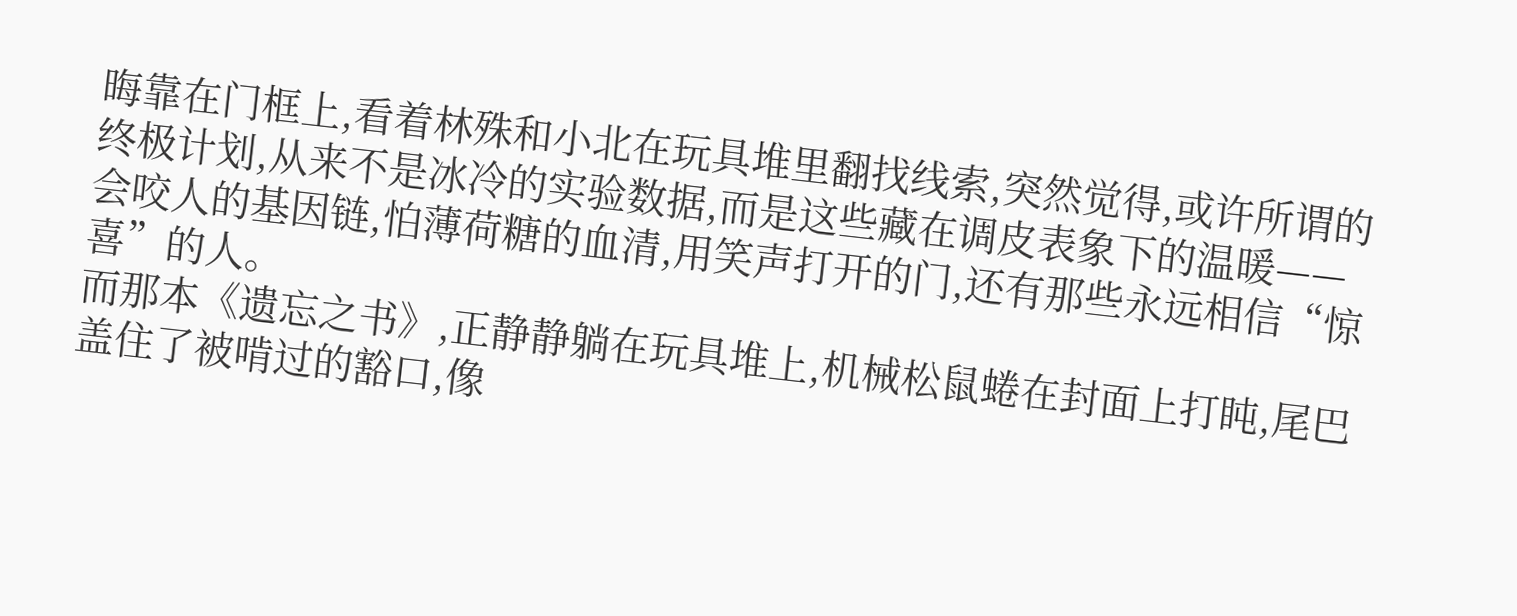晦靠在门框上,看着林殊和小北在玩具堆里翻找线索,突然觉得,或许所谓的终极计划,从来不是冰冷的实验数据,而是这些藏在调皮表象下的温暖——会咬人的基因链,怕薄荷糖的血清,用笑声打开的门,还有那些永远相信“惊喜”的人。
而那本《遗忘之书》,正静静躺在玩具堆上,机械松鼠蜷在封面上打盹,尾巴盖住了被啃过的豁口,像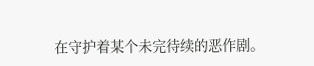在守护着某个未完待续的恶作剧。